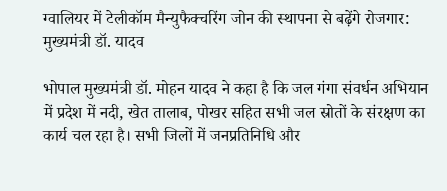ग्वालियर में टेलीकॉम मैन्युफैक्चरिंग जोन की स्थापना से बढ़ेंगे रोजगार: मुख्यमंत्री डॉ. यादव

भोपाल मुख्यमंत्री डॉ. मोहन यादव ने कहा है कि जल गंगा संवर्धन अभियान में प्रदेश में नदी, खेत तालाब, पोखर सहित सभी जल स्रोतों के संरक्षण का कार्य चल रहा है। सभी जिलों में जनप्रतिनिधि और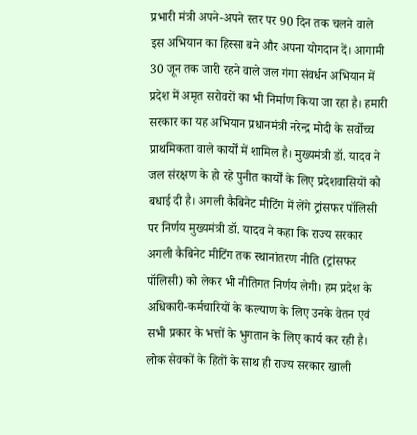प्रभारी मंत्री अपने-अपने स्तर पर 90 दिन तक चलने वाले इस अभियान का हिस्सा बने और अपना योगदान दें। आगामी 30 जून तक जारी रहने वाले जल गंगा संवर्धन अभियान में प्रदेश में अमृत सरोवरों का भी निर्माण किया जा रहा है। हमारी सरकार का यह अभियान प्रधानमंत्री नरेन्द्र मोदी के सर्वोच्च प्राथमिकता वाले कार्यों में शामिल है। मुख्यमंत्री डॉ. यादव ने जल संरक्षण के हो रहे पुनीत कार्यों के लिए प्रदेशवासियों को बधाई दी है। अगली कैबिनेट मीटिंग में लेंगे ट्रांसफर पॉलिसी पर निर्णय मुख्यमंत्री डॉ. यादव ने कहा कि राज्य सरकार अगली कैबिनेट मीटिंग तक स्थानांतरण नीति (ट्रांसफर पॉलिसी) को लेकर भी नीतिगत निर्णय लेगी। हम प्रदेश के अधिकारी-कर्मचारियों के कल्याण के लिए उनके वेतन एवं सभी प्रकार के भत्तों के भुगतान के लिए कार्य कर रही है। लोक सेवकों के हितों के साथ ही राज्य सरकार खाली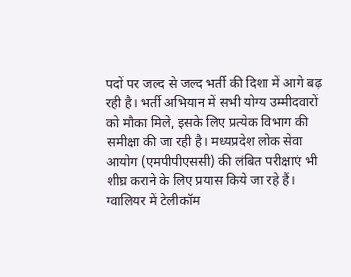पदों पर जल्द से जल्द भर्ती की दिशा में आगे बढ़ रही है। भर्ती अभियान में सभी योग्य उम्मीदवारों को मौका मिले, इसके लिए प्रत्येक विभाग की समीक्षा की जा रही है। मध्यप्रदेश लोक सेवा आयोग (एमपीपीएससी) की लंबित परीक्षाएं भी शीघ्र कराने के लिए प्रयास किये जा रहे हैं। ग्वालियर में टेलीकॉम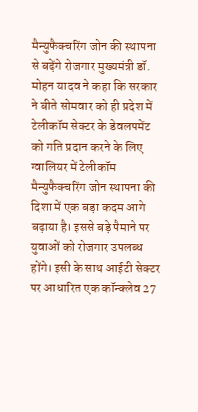मैन्युफैक्चरिंग जोन की स्थापना से बढ़ेंगे रोजगार मुख्यमंत्री डॉ. मोहन यादव ने कहा कि सरकार ने बीते सोमवार को ही प्रदेश में टेलीकॉम सेक्टर के डेवलपमेंट को गति प्रदान करने के लिए ग्वालियर में टेलीकॉम मैन्युफैक्चरिंग जोन स्थापना की दिशा में एक बड़ा कदम आगे बढ़ाया है। इससे बड़े पैमाने पर युवाओं को रोजगार उपलब्ध होंगे। इसी के साथ आईटी सेक्टर पर आधारित एक कॉन्क्लेव 27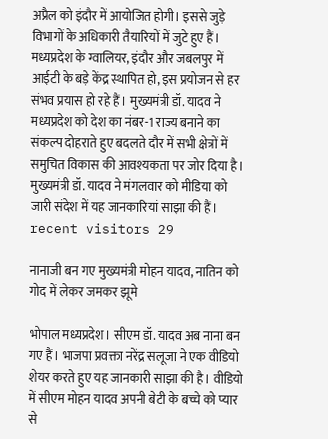अप्रैल को इंदौर में आयोजित होगी। इससे जुड़े विभागों के अधिकारी तैयारियों में जुटे हुए हैं। मध्यप्रदेश के ग्वालियर, इंदौर और जबलपुर में आईटी के बड़े केंद्र स्थापित हो, इस प्रयोजन से हर संभव प्रयास हो रहे हैं। मुख्यमंत्री डॉ. यादव ने मध्यप्रदेश को देश का नंबर-1 राज्य बनाने का संकल्प दोहराते हुए बदलते दौर में सभी क्षेत्रों में समुचित विकास की आवश्यकता पर जोर दिया है। मुख्यमंत्री डॉ. यादव ने मंगलवार को मीडिया को जारी संदेश में यह जानकारियां साझा की हैं।   recent visitors 29

नानाजी बन गए मुख्यमंत्री मोहन यादव, नातिन को गोद में लेकर जमकर झूमे

भोपाल मध्यप्रदेश। सीएम डॉ. यादव अब नाना बन गए हैं। भाजपा प्रवक्ता नरेंद्र सलूजा ने एक वीडियो शेयर करते हुए यह जानकारी साझा की है। वीडियो में सीएम मोहन यादव अपनी बेटी के बच्चे को प्यार से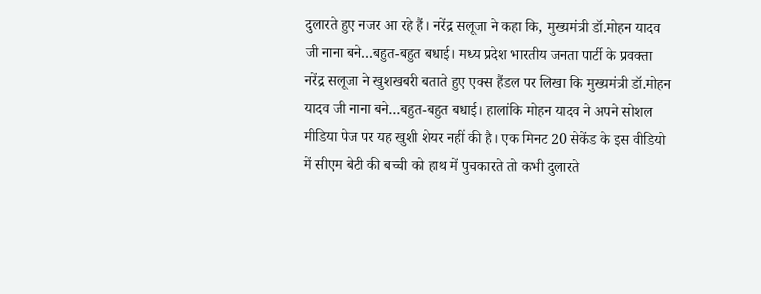दुलारते हुए नजर आ रहे हैं। नरेंद्र सलूजा ने कहा कि, मुख्यमंत्री डॉ.मोहन यादव जी नाना बने…बहुत-बहुत बधाई। मध्य प्रदेश भारतीय जनता पार्टी के प्रवक्ता नरेंद्र सलूजा ने खुशखबरी बताते हुए एक्स हैंडल पर लिखा कि मुख्यमंत्री डॉ.मोहन यादव जी नाना बने…बहुत-बहुत बधाई। हालांकि मोहन यादव ने अपने सोशल मीडिया पेज पर यह खुशी शेयर नहीं की है। एक मिनट 20 सेकेंड के इस वीडियो में सीएम बेटी की बच्ची को हाथ में पुचकारते तो कभी दुलारते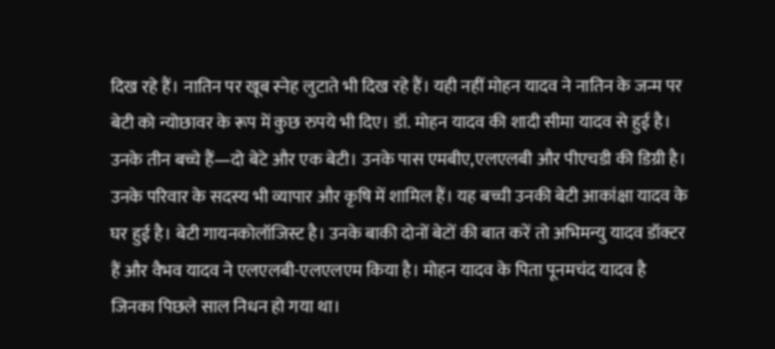दिख रहे हैं। नातिन पर खूब स्नेह लुटाते भी दिख रहे हैं। यही नहीं मोहन यादव ने नातिन के जन्म पर बेटी को न्योछावर के रूप में कुछ रुपये भी दिए। डॉ. मोहन यादव की शादी सीमा यादव से हुई है। उनके तीन बच्चे हैं—दो बेटे और एक बेटी। उनके पास एमबीए,एलएलबी और पीएचडी की डिग्री है। उनके परिवार के सदस्य भी व्यापार और कृषि में शामिल हैं। यह बच्ची उनकी बेटी आकांक्षा यादव के घर हुई है। बेटी गायनकोलॉजिस्ट है। उनके बाकी दोनों बेटों की बात करें तो अभिमन्यु यादव डॉक्टर हैं और वैभव यादव ने एलएलबी-एलएलएम किया है। मोहन यादव के पिता पूनमचंद यादव है जिनका पिछले साल निधन हो गया था।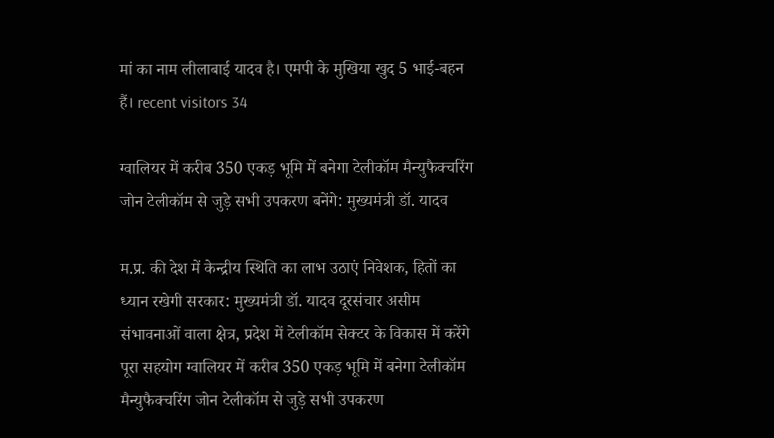मां का नाम लीलाबाई यादव है। एमपी के मुखिया खुद 5 भाई-बहन हैं। recent visitors 34

ग्वालियर में करीब 350 एकड़ भूमि में बनेगा टेलीकॉम मैन्युफैक्चरिंग जोन टेलीकॉम से जुड़े सभी उपकरण बनेंगे: मुख्यमंत्री डॉ. यादव

म.प्र. की देश में केन्द्रीय स्थिति का लाभ उठाएं निवेशक, हितों का ध्यान रखेगी सरकार: मुख्यमंत्री डॉ. यादव दूरसंचार असीम संभावनाओं वाला क्षेत्र, प्रदेश में टेलीकॉम सेक्टर के विकास में करेंगे पूरा सहयोग ग्वालियर में करीब 350 एकड़ भूमि में बनेगा टेलीकॉम मैन्युफैक्चरिंग जोन टेलीकॉम से जुड़े सभी उपकरण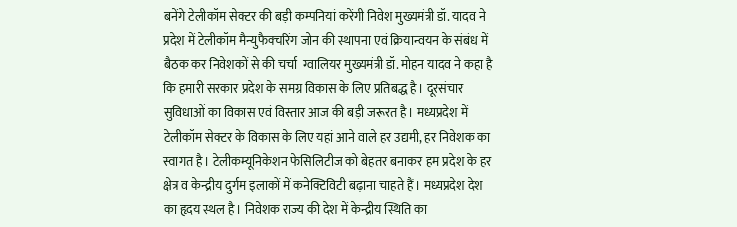बनेंगे टेलीकॉम सेक्टर की बड़ी कम्पनियां करेंगी निवेश मुख्यमंत्री डॉ. यादव ने प्रदेश में टेलीकॉम मैन्युफैक्चरिंग जोन की स्थापना एवं क्रियान्वयन के संबंध में बैठक कर निवेशकों से की चर्चा  ग्वालियर मुख्यमंत्री डॉ. मोहन यादव ने कहा है कि हमारी सरकार प्रदेश के समग्र विकास के लिए प्रतिबद्ध है। दूरसंचार सुविधाओं का विकास एवं विस्तार आज की बड़ी जरूरत है। मध्यप्रदेश में टेलीकॉम सेक्टर के विकास के लिए यहां आने वाले हर उद्यमी, हर निवेशक का स्वागत है। टेलीकम्यूनिकेशन फेसिलिटीज को बेहतर बनाकर हम प्रदेश के हर क्षेत्र व केन्द्रीय दुर्गम इलाकों में कनेक्टिविटी बढ़ाना चाहते हैं। मध्यप्रदेश देश का हृदय स्थल है। निवेशक राज्य की देश में केन्द्रीय स्थिति का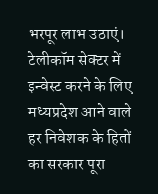भरपूर लाभ उठाएं। टेलीकॉम सेक्टर में इन्वेस्ट करने के लिए मध्यप्रदेश आने वाले हर निवेशक के हितों का सरकार पूरा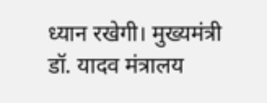ध्यान रखेगी। मुख्यमंत्री डॉ. यादव मंत्रालय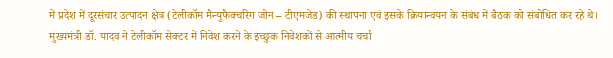में प्रदेश में दूरसंचार उत्पादन क्षेत्र (टेलीकॉम मैन्युफैक्चरिंग जोन – टीएमजेड) की स्थापना एवं इसके क्रियान्वयन के संबंध में बैठक को संबोधित कर रहे थे। मुख्यमंत्री डॉ. यादव ने टेलीकॉम सेक्टर में निवेश करने के इच्छुक निवेशकों से आत्मीय चर्चा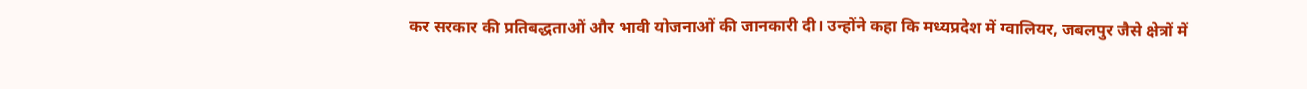कर सरकार की प्रतिबद्धताओं और भावी योजनाओं की जानकारी दी। उन्होंने कहा कि मध्यप्रदेश में ग्वालियर, जबलपुर जैसे क्षेत्रों में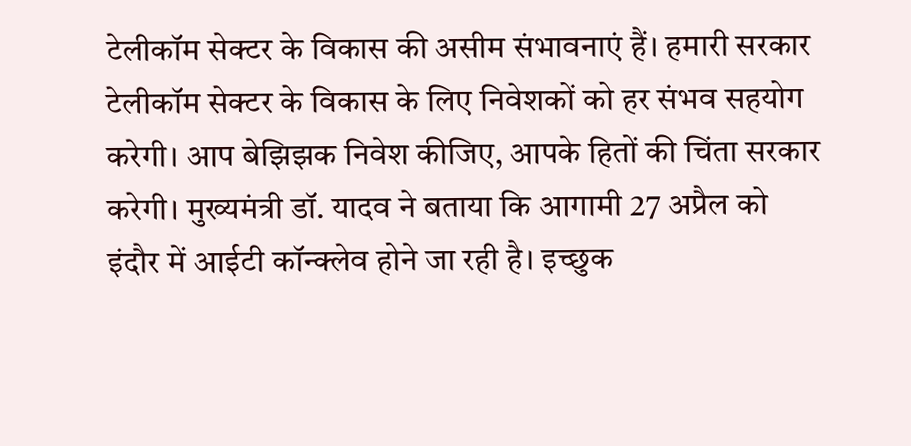टेलीकॉम सेक्टर के विकास की असीम संभावनाएं हैं। हमारी सरकार टेलीकॉम सेक्टर के विकास के लिए निवेशकों को हर संभव सहयोग करेगी। आप बेझिझक निवेश कीजिए, आपके हितों की चिंता सरकार करेगी। मुख्यमंत्री डॉ. यादव ने बताया कि आगामी 27 अप्रैल को इंदौर में आईटी कॉन्क्लेव होने जा रही है। इच्छुक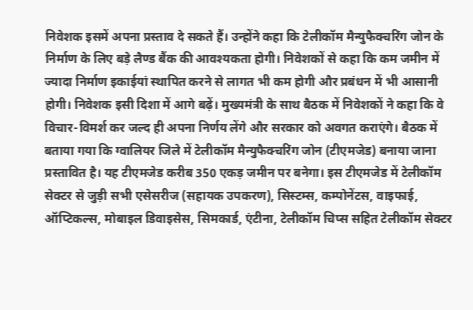निवेशक इसमें अपना प्रस्ताव दे सकते हैं। उन्होंने कहा कि टेलीकॉम मैन्युफैक्चरिंग जोन के निर्माण के लिए बड़े लैण्ड बैंक की आवश्यकता होगी। निवेशकों से कहा कि कम जमीन में ज्यादा निर्माण इकाईयां स्थापित करने से लागत भी कम होगी और प्रबंधन में भी आसानी होगी। निवेशक इसी दिशा में आगे बढ़ें। मुख्यमंत्री के साथ बैठक में निवेशकों ने कहा कि वे विचार-विमर्श कर जल्द ही अपना निर्णय लेंगे और सरकार को अवगत कराएंगे। बैठक में बताया गया कि ग्वालियर जिले में टेलीकॉम मैन्युफैक्चरिंग जोन (टीएमजेड) बनाया जाना प्रस्तावित है। यह टीएमजेड करीब 350 एकड़ जमीन पर बनेगा। इस टीएमजेड में टेलीकॉम सेक्टर से जुड़ी सभी एसेसरीज (सहायक उपकरण), सिस्टम्स, कम्पोनेंटस, वाइफाई, ऑप्टिकल्स, मोबाइल डिवाइसेस, सिमकार्ड, एंटीना, टेलीकॉम चिप्स सहित टेलीकॉम सेक्टर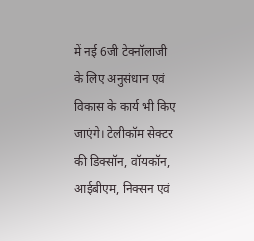में नई 6जी टेक्नॉलाजी के लिए अनुसंधान एवं विकास के कार्य भी किए जाएंगे। टेलीकॉम सेक्टर की डिक्सॉन, वॉयकॉन, आईबीएम, निक्सन एवं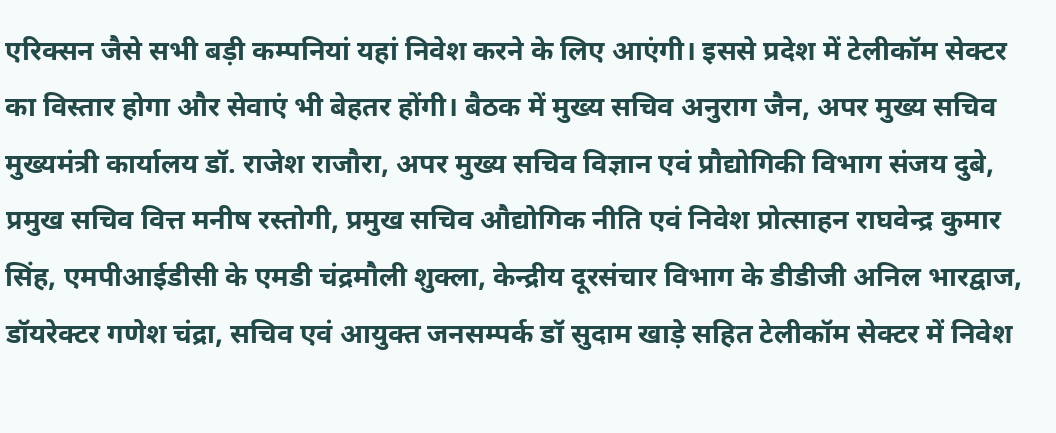एरिक्सन जैसे सभी बड़ी कम्पनियां यहां निवेश करने के लिए आएंगी। इससे प्रदेश में टेलीकॉम सेक्टर का विस्तार होगा और सेवाएं भी बेहतर होंगी। बैठक में मुख्य सचिव अनुराग जैन, अपर मुख्य सचिव मुख्यमंत्री कार्यालय डॉ. राजेश राजौरा, अपर मुख्य सचिव विज्ञान एवं प्रौद्योगिकी विभाग संजय दुबे, प्रमुख सचिव वित्त मनीष रस्तोगी, प्रमुख सचिव औद्योगिक नीति एवं निवेश प्रोत्साहन राघवेन्द्र कुमार सिंह, एमपीआईडीसी के एमडी चंद्रमौली शुक्ला, केन्द्रीय दूरसंचार विभाग के डीडीजी अनिल भारद्वाज, डॉयरेक्टर गणेश चंद्रा, सचिव एवं आयुक्त जनसम्पर्क डॉ सुदाम खाड़े सहित टेलीकॉम सेक्टर में निवेश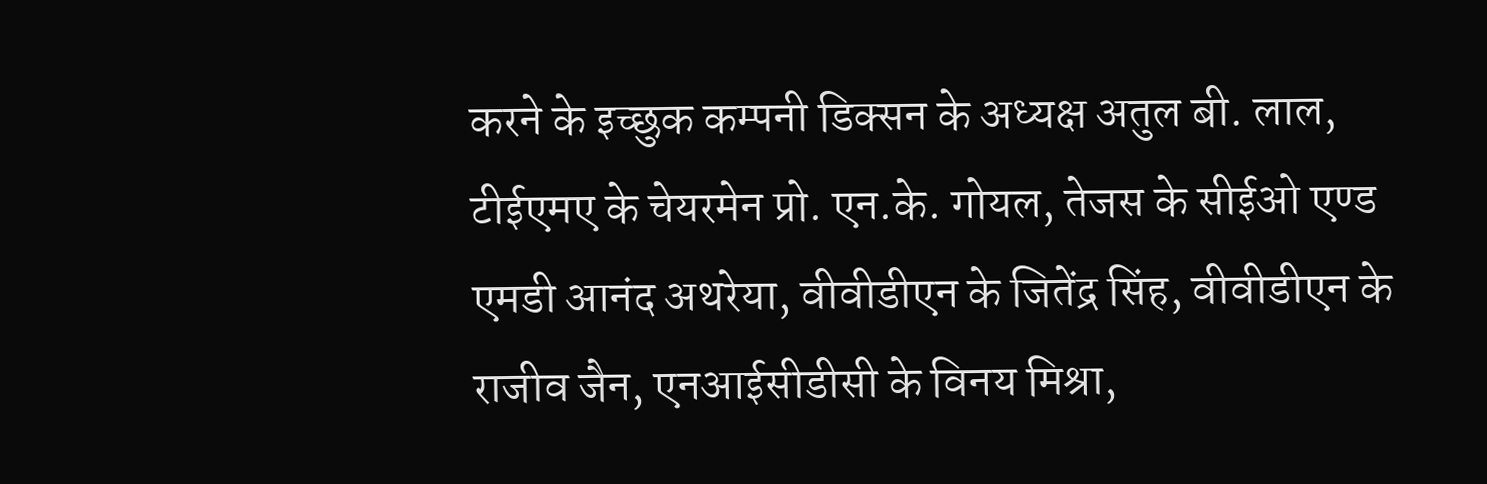करने के इच्छुक कम्पनी डिक्सन के अध्यक्ष अतुल बी. लाल, टीईएमए के चेयरमेन प्रो. एन.के. गोयल, तेजस के सीईओ एण्ड एमडी आनंद अथरेया, वीवीडीएन के जितेंद्र सिंह, वीवीडीएन के राजीव जैन, एनआईसीडीसी के विनय मिश्रा,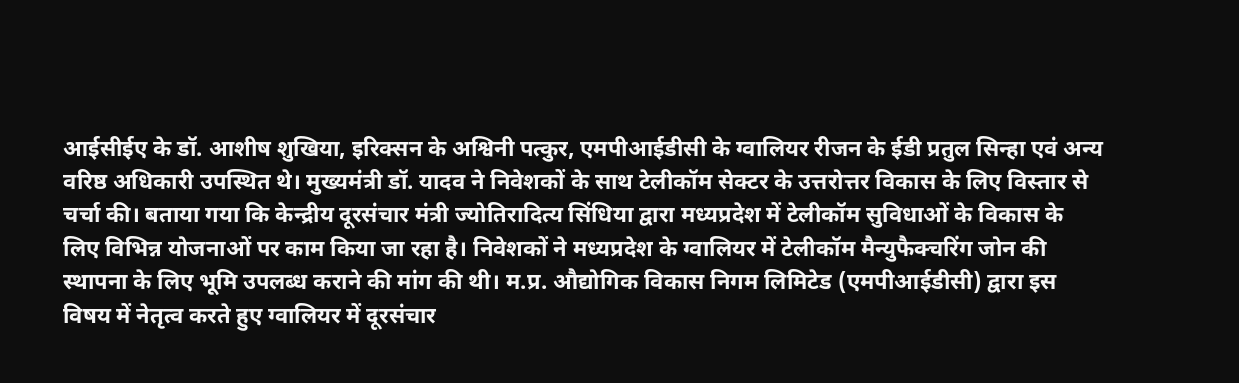आईसीईए के डॉ. आशीष शुखिया, इरिक्सन के अश्विनी पत्कुर, एमपीआईडीसी के ग्वालियर रीजन के ईडी प्रतुल सिन्हा एवं अन्य वरिष्ठ अधिकारी उपस्थित थे। मुख्यमंत्री डॉ. यादव ने निवेशकों के साथ टेलीकॉम सेक्टर के उत्तरोत्तर विकास के लिए विस्तार से चर्चा की। बताया गया कि केन्द्रीय दूरसंचार मंत्री ज्योतिरादित्य सिंधिया द्वारा मध्यप्रदेश में टेलीकॉम सुविधाओं के विकास के लिए विभिन्न योजनाओं पर काम किया जा रहा है। निवेशकों ने मध्यप्रदेश के ग्वालियर में टेलीकॉम मैन्युफैक्चरिंग जोन की स्थापना के लिए भूमि उपलब्ध कराने की मांग की थी। म.प्र. औद्योगिक विकास निगम लिमिटेड (एमपीआईडीसी) द्वारा इस विषय में नेतृत्व करते हुए ग्वालियर में दूरसंचार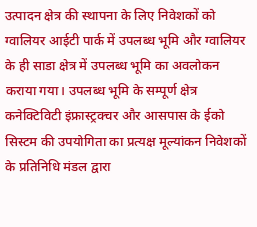उत्पादन क्षेत्र की स्थापना के लिए निवेशकों को ग्वालियर आईटी पार्क में उपलब्ध भूमि और ग्वालियर के ही साडा क्षेत्र में उपलब्ध भूमि का अवलोकन कराया गया। उपलब्ध भूमि के सम्पूर्ण क्षेत्र कनेक्टिविटी इंफ्रास्ट्रक्चर और आसपास के ईको सिस्टम की उपयोगिता का प्रत्यक्ष मूल्यांकन निवेशकों के प्रतिनिधि मंडल द्वारा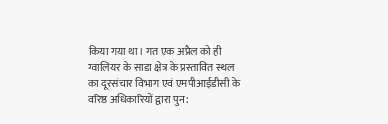किया गया था। गत एक अप्रैल को ही ग्वालियर के साडा क्षेत्र के प्रस्तावित स्थल का दूरसंचार विभाग एवं एमपीआईडीसी के वरिष्ठ अधिकारियों द्वारा पुन: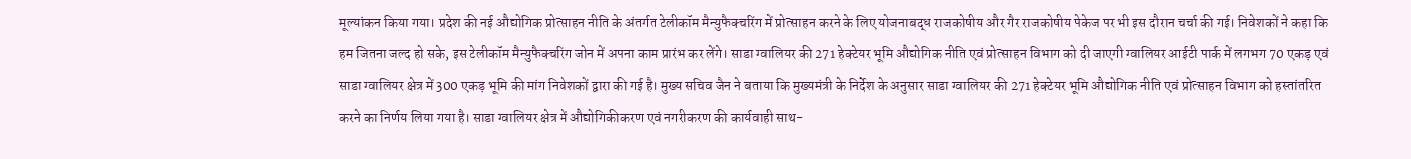मूल्यांकन किया गया। प्रदेश की नई औद्योगिक प्रोत्साहन नीति के अंतर्गत टेलीकॉम मैन्युफैक्चरिंग में प्रोत्साहन करने के लिए योजनाबद्ध राजकोषीय और गैर राजकोषीय पेकेज पर भी इस दौरान चर्चा की गई। निवेशकों ने कहा कि हम जितना जल्द हो सके, इस टेलीकॉम मैन्युफैक्चरिंग जोन में अपना काम प्रारंभ कर लेंगे। साडा ग्वालियर की 271 हेक्टेयर भूमि औद्योगिक नीति एवं प्रोत्साहन विभाग को दी जाएगी ग्वालियर आईटी पार्क में लगभग 70 एकड़ एवं साडा ग्वालियर क्षेत्र में 300 एकड़ भूमि की मांग निवेशकों द्वारा की गई है। मुख्य सचिव जैन ने बताया कि मुख्यमंत्री के निर्देश के अनुसार साडा ग्वालियर की 271 हेक्टेयर भूमि औद्योगिक नीति एवं प्रोत्साहन विभाग को हस्तांतरित करने का निर्णय लिया गया है। साडा ग्वालियर क्षेत्र में औद्योगिकीकरण एवं नगरीकरण की कार्यवाही साथ-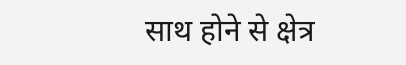साथ होने से क्षेत्र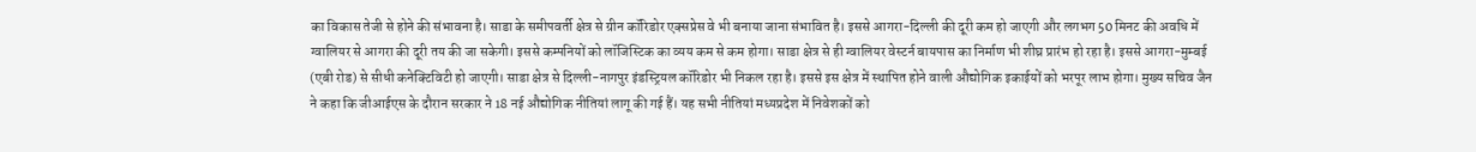का विकास तेजी से होने की संभावना है। साडा के समीपवर्ती क्षेत्र से ग्रीन कॉरिडोर एक्सप्रेस वे भी बनाया जाना संभावित है। इससे आगरा-दिल्ली की दूरी कम हो जाएगी और लगभग 50 मिनट की अवधि में ग्वालियर से आगरा की दूरी तय की जा सकेगी। इससे कम्पनियों को लॉजिस्टिक का व्यय कम से कम होगा। साडा क्षेत्र से ही ग्वालियर वेस्टर्न बायपास का निर्माण भी शीघ्र प्रारंभ हो रहा है। इससे आगरा-मुम्बई (एबी रोड) से सीधी कनेक्टिविटी हो जाएगी। साडा क्षेत्र से दिल्ली-नागपुर इंडस्ट्रियल कॉरिडोर भी निकल रहा है। इससे इस क्षेत्र में स्थापित होने वाली औद्योगिक इकाईयों को भरपूर लाभ होगा। मुख्य सचिव जैन ने कहा कि जीआईएस के दौरान सरकार ने 18 नई औद्योगिक नीतियां लागू की गई हैं। यह सभी नीतियां मध्यप्रदेश में निवेशकों को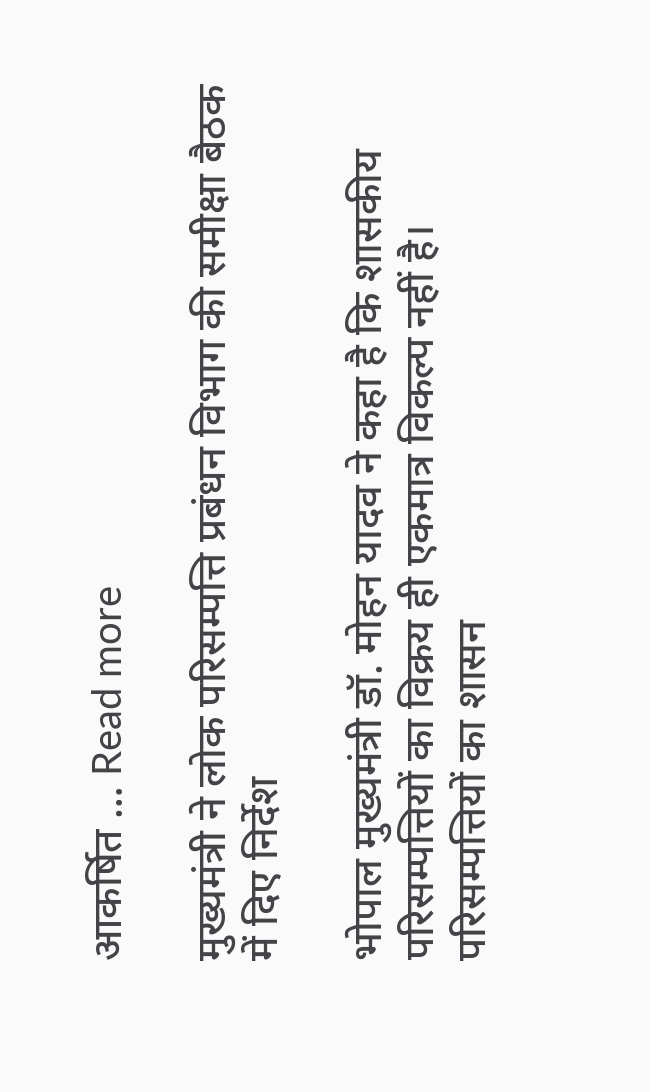आकर्षित … Read more

मुख्यमंत्री ने लोक परिसम्पत्ति प्रबंधन विभाग की समीक्षा बैठक में दिए निर्देश

भोपाल मुख्यमंत्री डॉ. मोहन यादव ने कहा है कि शासकीय परिसम्पत्तियों का विक्रय ही एकमात्र विकल्प नहीं है। परिसम्पत्तियों का शासन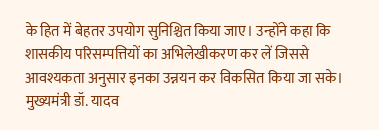के हित में बेहतर उपयोग सुनिश्चित किया जाए। उन्होंने कहा कि शासकीय परिसम्पत्तियों का अभिलेखीकरण कर लें जिससे आवश्यकता अनुसार इनका उन्नयन कर विकसित किया जा सके। मुख्यमंत्री डॉ. यादव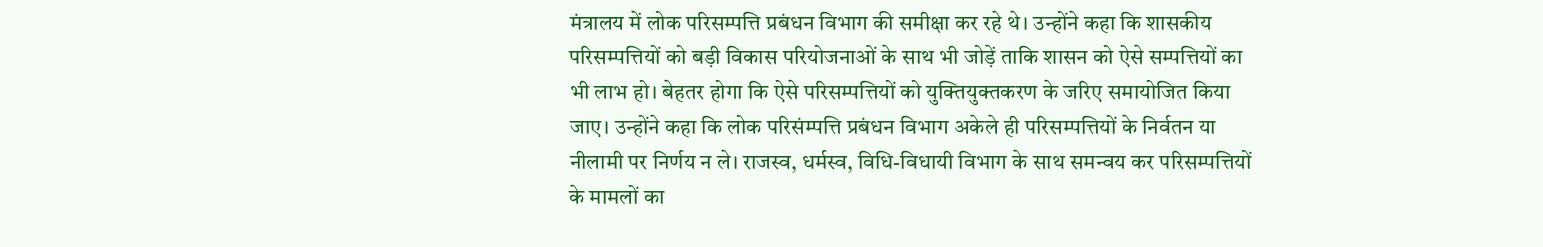मंत्रालय में लोक परिसम्पत्ति प्रबंधन विभाग की समीक्षा कर रहे थे। उन्होंने कहा कि शासकीय परिसम्पत्तियों को बड़ी विकास परियोजनाओं के साथ भी जोड़ें ताकि शासन को ऐसे सम्पत्तियों का भी लाभ हो। बेहतर होगा कि ऐसे परिसम्पत्तियों को युक्तियुक्तकरण के जरिए समायोजित किया जाए। उन्होंने कहा कि लोक परिसंम्पत्ति प्रबंधन विभाग अकेले ही परिसम्पत्तियों के निर्वतन या नीलामी पर निर्णय न ले। राजस्व, धर्मस्व, विधि-विधायी विभाग के साथ समन्वय कर परिसम्पत्तियों के मामलों का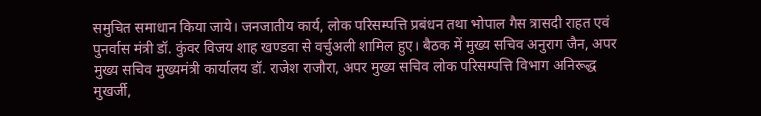समुचित समाधान किया जाये। जनजातीय कार्य, लोक परिसम्पत्ति प्रबंधन तथा भोपाल गैस त्रासदी राहत एवं पुनर्वास मंत्री डॉ. कुंवर विजय शाह खण्डवा से वर्चुअली शामिल हुए। बैठक में मुख्य सचिव अनुराग जैन, अपर मुख्य सचिव मुख्यमंत्री कार्यालय डॉ. राजेश राजौरा, अपर मुख्य सचिव लोक परिसम्पत्ति विभाग अनिरूद्ध मुखर्जी,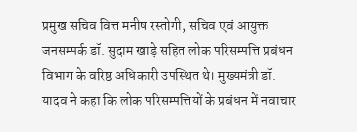प्रमुख सचिव वित्त मनीष रस्तोगी, सचिव एवं आयुक्त जनसम्पर्क डॉ. सुदाम खाड़े सहित लोक परिसम्पत्ति प्रबंधन विभाग के वरिष्ठ अधिकारी उपस्थित थे। मुख्यमंत्री डॉ. यादव ने कहा कि लोक परिसम्पत्तियों के प्रबंधन में नवाचार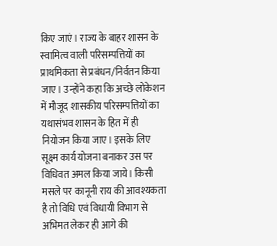किए जाएं। राज्य के बाहर शासन के स्वामित्व वाली परिसम्पत्तियों का प्राथमिकता से प्रबंधन/निर्वतन किया जाए। उन्होंने कहा कि अच्छे लोकेशन में मौजूद शासकीय परिसम्पत्तियों का यथासंभव शासन के हित में ही नियोजन किया जाए। इसके लिए सूक्ष्म कार्य योजना बनाकर उस पर विधिवत अमल किया जाये। किसी मसले पर कानूनी राय की आवश्यकता है तो विधि एवं विधायी विभाग से अभिमत लेकर ही आगे की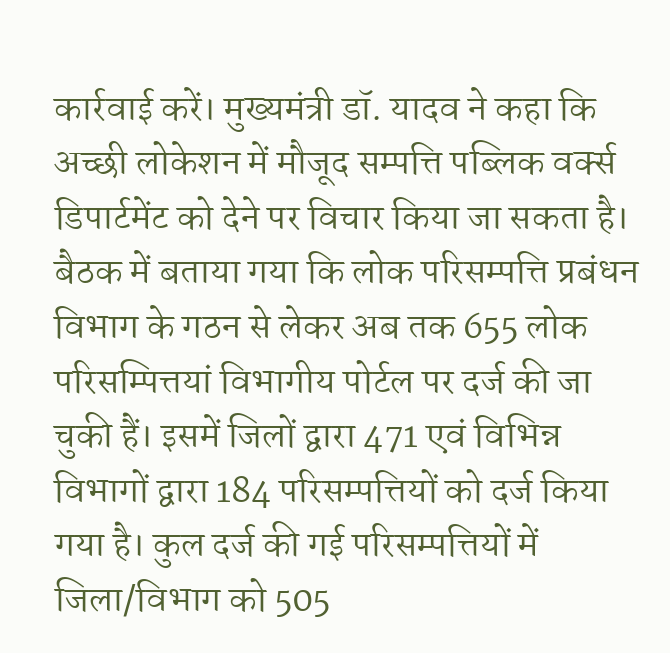कार्रवाई करें। मुख्यमंत्री डॉ. यादव ने कहा कि अच्छी लोकेशन में मौजूद सम्पत्ति पब्लिक वर्क्स डिपार्टमेंट को देने पर विचार किया जा सकता है। बैठक में बताया गया कि लोक परिसम्पत्ति प्रबंधन विभाग के गठन से लेकर अब तक 655 लोक परिसम्पित्तयां विभागीय पोर्टल पर दर्ज की जा चुकी हैं। इसमें जिलों द्वारा 471 एवं विभिन्न विभागों द्वारा 184 परिसम्पत्तियों को दर्ज किया गया है। कुल दर्ज की गई परिसम्पत्तियों में जिला/विभाग को 505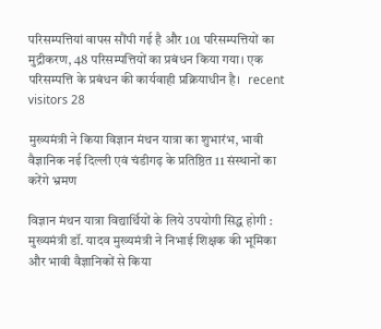परिसम्पत्तियां वापस सौंपी गई है और 101 परिसम्पत्तियों का मुद्रीकरण, 48 परिसम्पत्तियों का प्रबंधन किया गया। एक परिसम्पत्ति के प्रबंधन की कार्यवाही प्रक्रियाधीन है।   recent visitors 28

मुख्यमंत्री ने किया विज्ञान मंथन यात्रा का शुभारंभ, भावी वैज्ञानिक नई दिल्ली एवं चंडीगढ़ के प्रतिष्ठित 11 संस्थानों का करेंगे भ्रमण

विज्ञान मंथन यात्रा विद्यार्थियों के लिये उपयोगी सिद्ध होगी : मुख्यमंत्री डॉ. यादव मुख्यमंत्री ने निभाई शिक्षक की भूमिका और भावी वैज्ञानिकों से किया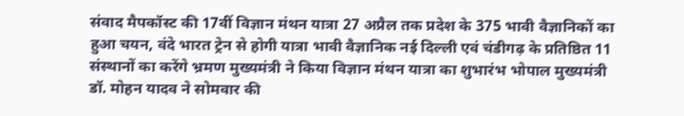संवाद मैपकॉस्ट की 17वीं विज्ञान मंथन यात्रा 27 अप्रैल तक प्रदेश के 375 भावी वैज्ञानिकों का हुआ चयन, वंदे भारत ट्रेन से होगी यात्रा भावी वैज्ञानिक नई दिल्ली एवं चंडीगढ़ के प्रतिष्ठित 11 संस्थानों का करेंगे भ्रमण मुख्यमंत्री ने किया विज्ञान मंथन यात्रा का शुभारंभ भोपाल मुख्यमंत्री डॉ. मोहन यादव ने सोमवार की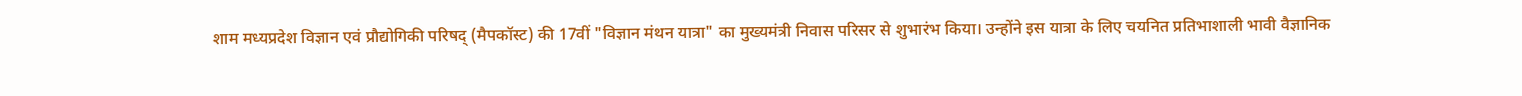शाम मध्यप्रदेश विज्ञान एवं प्रौद्योगिकी परिषद् (मैपकॉस्ट) की 17वीं "विज्ञान मंथन यात्रा" का मुख्यमंत्री निवास परिसर से शुभारंभ किया। उन्होंने इस यात्रा के लिए चयनित प्रतिभाशाली भावी वैज्ञानिक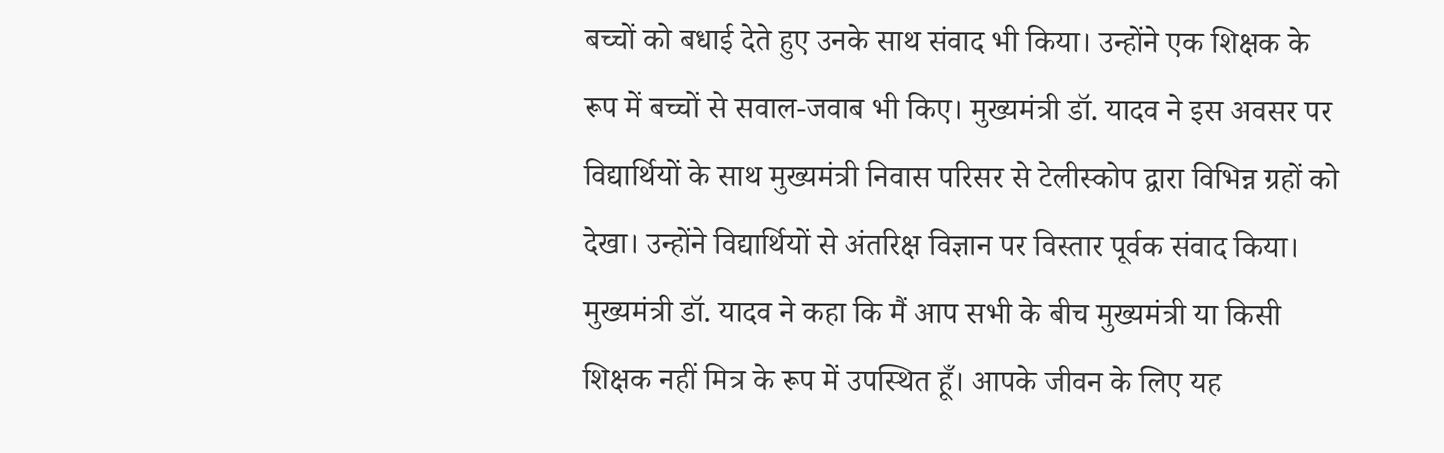बच्चों को बधाई देते हुए उनके साथ संवाद भी किया। उन्होंने एक शिक्षक के रूप में बच्चों से सवाल-जवाब भी किए। मुख्यमंत्री डॉ. यादव ने इस अवसर पर विद्यार्थियों के साथ मुख्यमंत्री निवास परिसर से टेलीस्कोप द्वारा विभिन्न ग्रहों को देखा। उन्होंने विद्यार्थियों से अंतरिक्ष विज्ञान पर विस्तार पूर्वक संवाद किया। मुख्यमंत्री डॉ. यादव ने कहा कि मैं आप सभी के बीच मुख्यमंत्री या किसी शिक्षक नहीं मित्र के रूप में उपस्थित हूँ। आपके जीवन के लिए यह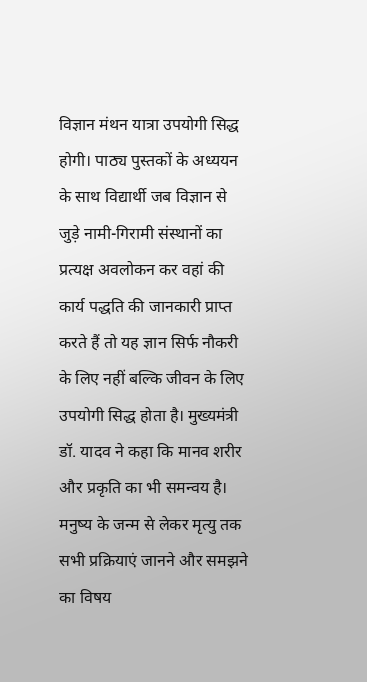विज्ञान मंथन यात्रा उपयोगी सिद्ध होगी। पाठ्य पुस्तकों के अध्ययन के साथ विद्यार्थी जब विज्ञान से जुड़े नामी-गिरामी संस्थानों का प्रत्यक्ष अवलोकन कर वहां की कार्य पद्धति की जानकारी प्राप्त करते हैं तो यह ज्ञान सिर्फ नौकरी के लिए नहीं बल्कि जीवन के लिए उपयोगी सिद्ध होता है। मुख्यमंत्री डॉ. यादव ने कहा कि मानव शरीर और प्रकृति का भी समन्वय है। मनुष्य के जन्म से लेकर मृत्यु तक सभी प्रक्रियाएं जानने और समझने का विषय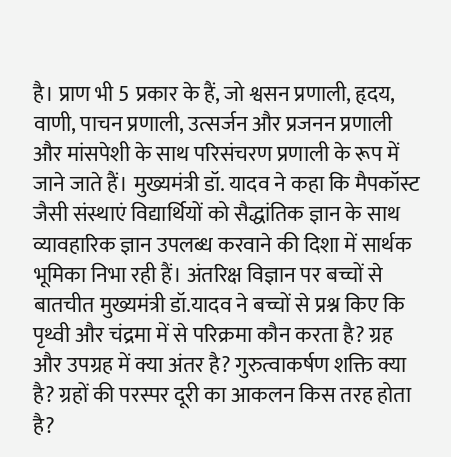है। प्राण भी 5 प्रकार के हैं, जो श्वसन प्रणाली, हृदय, वाणी, पाचन प्रणाली, उत्सर्जन और प्रजनन प्रणाली और मांसपेशी के साथ परिसंचरण प्रणाली के रूप में जाने जाते हैं। मुख्यमंत्री डॉ. यादव ने कहा कि मैपकॉस्ट जैसी संस्थाएं विद्यार्थियों को सैद्धांतिक ज्ञान के साथ व्यावहारिक ज्ञान उपलब्ध करवाने की दिशा में सार्थक भूमिका निभा रही हैं। अंतरिक्ष विज्ञान पर बच्चों से बातचीत मुख्यमंत्री डॉ.यादव ने बच्चों से प्रश्न किए कि पृथ्वी और चंद्रमा में से परिक्रमा कौन करता है? ग्रह और उपग्रह में क्या अंतर है? गुरुत्वाकर्षण शक्ति क्या है? ग्रहों की परस्पर दूरी का आकलन किस तरह होता है?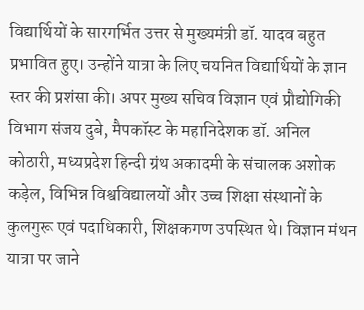विद्यार्थियों के सारगर्भित उत्तर से मुख्यमंत्री डॉ. यादव बहुत प्रभावित हुए। उन्होंने यात्रा के लिए चयनित विद्यार्थियों के ज्ञान स्तर की प्रशंसा की। अपर मुख्य सचिव विज्ञान एवं प्रौद्योगिकी विभाग संजय दुबे, मैपकॉस्ट के महानिदेशक डॉ. अनिल कोठारी, मध्यप्रदेश हिन्दी ग्रंथ अकादमी के संचालक अशोक कड़ेल, विभिन्न विश्वविद्यालयों और उच्च शिक्षा संस्थानों के कुलगुरू एवं पदाधिकारी, शिक्षकगण उपस्थित थे। विज्ञान मंथन यात्रा पर जाने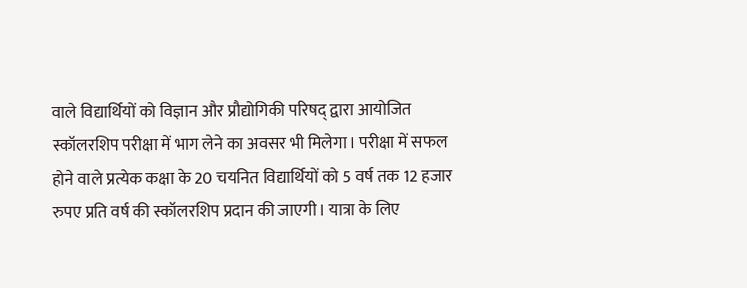वाले विद्यार्थियों को विज्ञान और प्रौद्योगिकी परिषद् द्वारा आयोजित स्कॉलरशिप परीक्षा में भाग लेने का अवसर भी मिलेगा। परीक्षा में सफल होने वाले प्रत्येक कक्षा के 20 चयनित विद्यार्थियों को 5 वर्ष तक 12 हजार रुपए प्रति वर्ष की स्कॉलरशिप प्रदान की जाएगी। यात्रा के लिए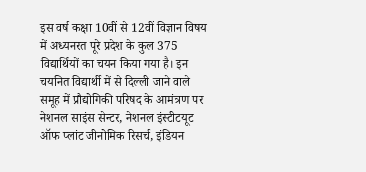इस वर्ष कक्षा 10वीं से 12वीं विज्ञान विषय में अध्यनरत पूरे प्रदेश के कुल 375 विद्यार्थियों का चयन किया गया है। इन चयनित विद्यार्थी में से दिल्ली जाने वाले समूह में प्रौद्योगिकी परिषद के आमंत्रण पर नेशनल साइंस सेन्टर, नेशनल इंस्टीटयूट ऑफ प्लांट जीनोमिक रिसर्च, इंडियन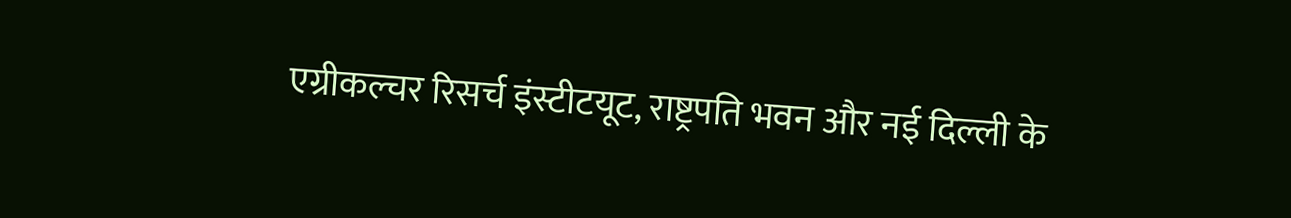एग्रीकल्चर रिसर्च इंस्टीटयूट, राष्ट्रपति भवन और नई दिल्ली के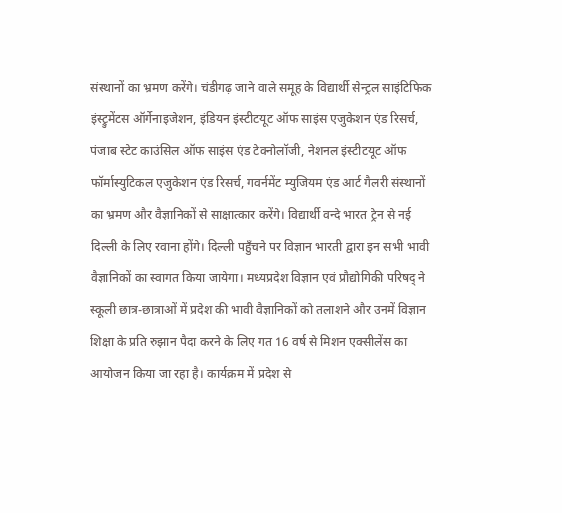संस्थानों का भ्रमण करेंगे। चंडीगढ़ जाने वाले समूह के विद्यार्थी सेन्ट्रल साइंटिफिक इंस्ट्रुमेंटस ऑर्गेनाइजेशन, इंडियन इंस्टीटयूट ऑफ साइंस एजुकेशन एंड रिसर्च, पंजाब स्टेट काउंसिल ऑफ साइंस एंड टेक्नोलॉजी, नेशनल इंस्टीटयूट ऑफ फॉर्मास्युटिकल एजुकेशन एंड रिसर्च, गवर्नमेंट म्युजियम एंड आर्ट गैलरी संस्थानों का भ्रमण और वैज्ञानिकों से साक्षात्कार करेंगे। विद्यार्थी वन्दे भारत ट्रेन से नई दिल्ली के लिए रवाना होंगे। दिल्ली पहुँचने पर विज्ञान भारती द्वारा इन सभी भावी वैज्ञानिकों का स्वागत किया जायेगा। मध्यप्रदेश विज्ञान एवं प्रौद्योगिकी परिषद् ने स्कूली छात्र-छात्राओं में प्रदेश की भावी वैज्ञानिकों को तलाशने और उनमें विज्ञान शिक्षा के प्रति रुझान पैदा करने के लिए गत 16 वर्ष से मिशन एक्सीलेंस का आयोजन किया जा रहा है। कार्यक्रम में प्रदेश से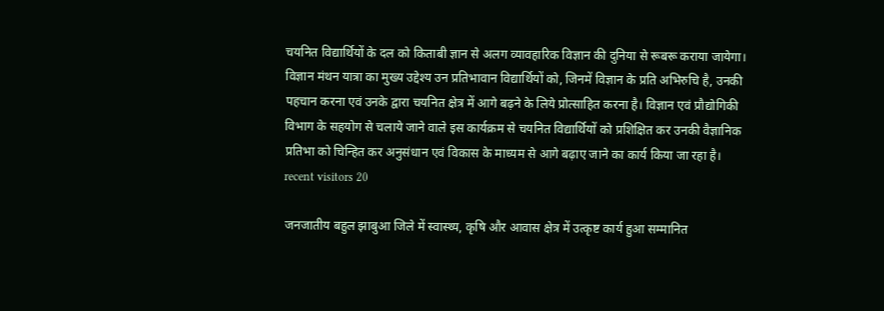चयनित विद्यार्थियों के दल को किताबी ज्ञान से अलग व्यावहारिक विज्ञान की दुनिया से रूबरू कराया जायेगा। विज्ञान मंथन यात्रा का मुख्य उद्देश्य उन प्रतिभावान विद्यार्थियों को, जिनमें विज्ञान के प्रति अभिरुचि है, उनकी पहचान करना एवं उनके द्वारा चयनित क्षेत्र में आगे बढ़ने के लिये प्रोत्साहित करना है। विज्ञान एवं प्रौद्योगिकी विभाग के सहयोग से चलाये जाने वाले इस कार्यक्रम से चयनित विद्यार्थियों को प्रशिक्षित कर उनकी वैज्ञानिक प्रतिभा को चिन्हित कर अनुसंधान एवं विकास के माध्यम से आगे बढ़ाए जाने का कार्य किया जा रहा है।   recent visitors 20

जनजातीय बहुल झाबुआ जिले में स्वास्थ्य, कृषि और आवास क्षेत्र में उत्कृष्ट कार्य हुआ सम्मानित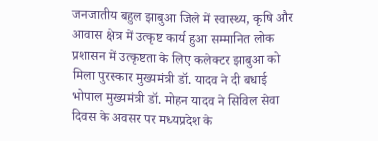जनजातीय बहुल झाबुआ जिले में स्वास्थ्य, कृषि और आवास क्षेत्र में उत्कृष्ट कार्य हुआ सम्मानित लोक प्रशासन में उत्कृष्टता के लिए कलेक्टर झाबुआ को मिला पुरस्कार मुख्यमंत्री डॉ. यादव ने दी बधाई भोपाल मुख्यमंत्री डॉ. मोहन यादव ने सिविल सेवा दिवस के अवसर पर मध्यप्रदेश के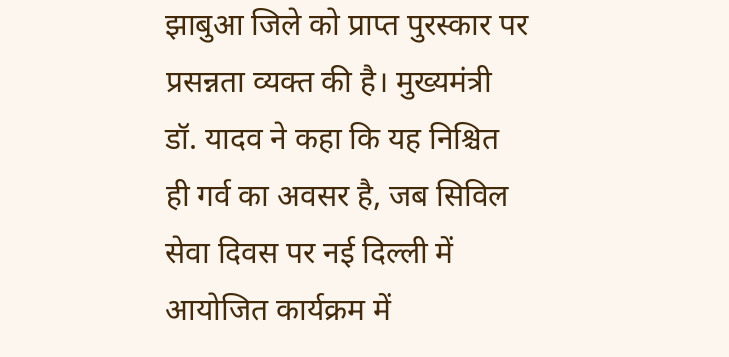झाबुआ जिले को प्राप्त पुरस्कार पर प्रसन्नता व्यक्त की है। मुख्यमंत्री डॉ. यादव ने कहा कि यह निश्चित ही गर्व का अवसर है, जब सिविल सेवा दिवस पर नई दिल्ली में आयोजित कार्यक्रम में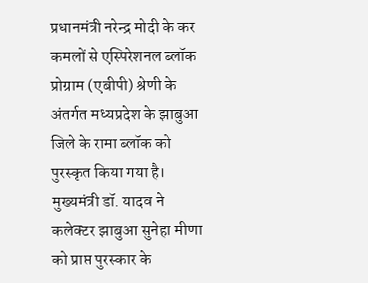प्रधानमंत्री नरेन्द्र मोदी के कर कमलों से एस्पिरेशनल ब्लॉक प्रोग्राम (एबीपी) श्रेणी के अंतर्गत मध्यप्रदेश के झाबुआ जिले के रामा ब्लॉक को पुरस्कृत किया गया है। मुख्यमंत्री डॉ. यादव ने कलेक्टर झाबुआ सुनेहा मीणा को प्राप्त पुरस्कार के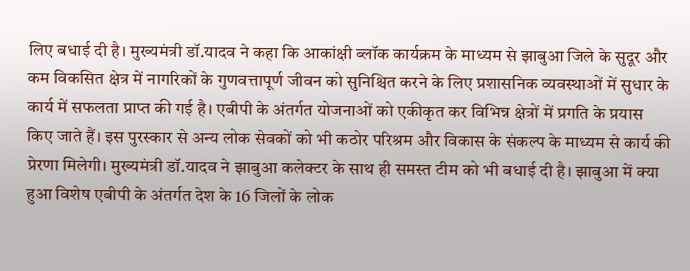लिए बधाई दी है। मुख्यमंत्री डॉ.यादव ने कहा कि आकांक्षी ब्लॉक कार्यक्रम के माध्यम से झाबुआ जिले के सुदूर और कम विकसित क्षेत्र में नागरिकों के गुणवत्तापूर्ण जीवन को सुनिश्चित करने के लिए प्रशासनिक व्यवस्थाओं में सुधार के कार्य में सफलता प्राप्त की गई है। एबीपी के अंतर्गत योजनाओं को एकीकृत कर विभिन्न क्षेत्रों में प्रगति के प्रयास किए जाते हैं। इस पुरस्कार से अन्य लोक सेवकों को भी कठोर परिश्रम और विकास के संकल्प के माध्यम से कार्य की प्रेरणा मिलेगी। मुख्यमंत्री डॉ.यादव ने झाबुआ कलेक्टर के साथ ही समस्त टीम को भी बधाई दी है। झाबुआ में क्या हुआ विशेष एबीपी के अंतर्गत देश के 16 जिलों के लोक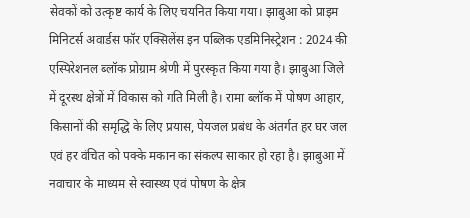सेवकों को उत्कृष्ट कार्य के लिए चयनित किया गया। झाबुआ को प्राइम मिनिटर्स अवार्डस फॉर एक्सिलेंस इन पब्लिक एडमिनिस्ट्रेशन : 2024 की एस्पिरेशनल ब्लॉक प्रोग्राम श्रेणी में पुरस्कृत किया गया है। झाबुआ जिले में दूरस्थ क्षेत्रों में विकास को गति मिली है। रामा ब्लॉक में पोषण आहार, किसानों की समृद्धि के लिए प्रयास, पेयजल प्रबंध के अंतर्गत हर घर जल एवं हर वंचित को पक्के मकान का संकल्प साकार हो रहा है। झाबुआ में नवाचार के माध्यम से स्वास्थ्य एवं पोषण के क्षेत्र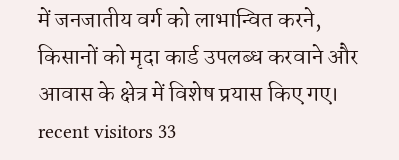में जनजातीय वर्ग को लाभान्वित करने, किसानों को मृदा कार्ड उपलब्ध करवाने और आवास के क्षेत्र में विशेष प्रयास किए गए।   recent visitors 33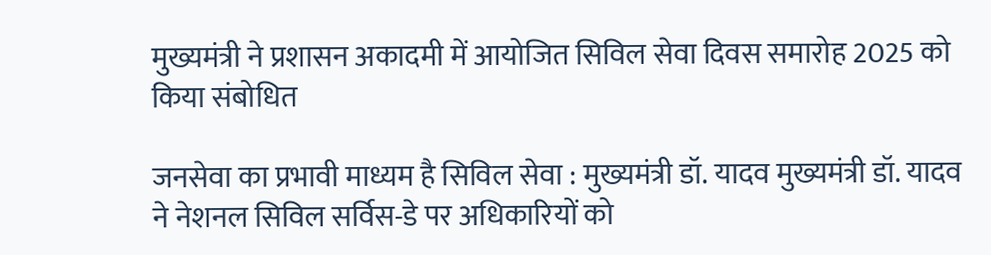मुख्यमंत्री ने प्रशासन अकादमी में आयोजित सिविल सेवा दिवस समारोह 2025 को किया संबोधित

जनसेवा का प्रभावी माध्यम है सिविल सेवा : मुख्यमंत्री डॉ. यादव मुख्यमंत्री डॉ. यादव ने नेशनल सिविल सर्विस-डे पर अधिकारियों को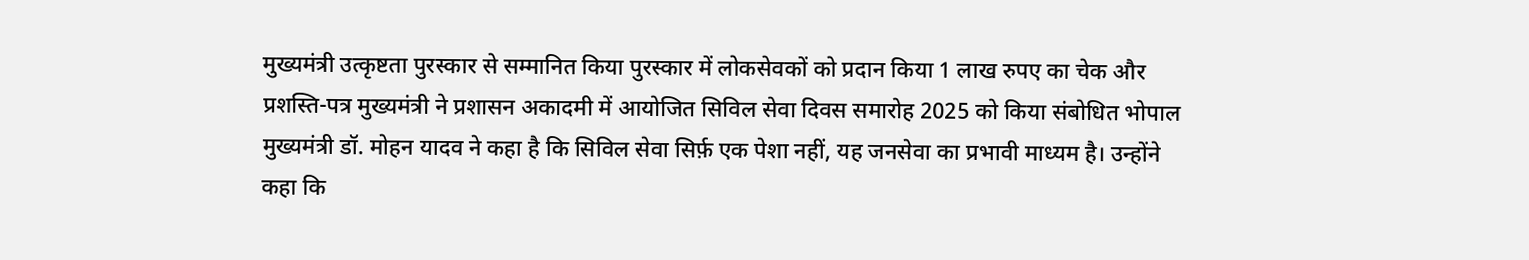मुख्यमंत्री उत्कृष्टता पुरस्कार से सम्मानित किया पुरस्कार में लोकसेवकों को प्रदान किया 1 लाख रुपए का चेक और प्रशस्ति-पत्र मुख्यमंत्री ने प्रशासन अकादमी में आयोजित सिविल सेवा दिवस समारोह 2025 को किया संबोधित भोपाल मुख्यमंत्री डॉ. मोहन यादव ने कहा है कि सिविल सेवा सिर्फ़ एक पेशा नहीं, यह जनसेवा का प्रभावी माध्यम है। उन्होंने कहा कि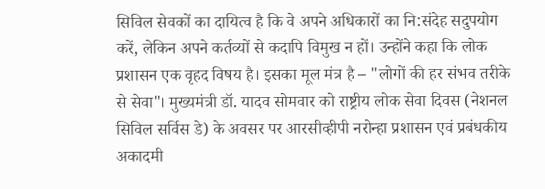सिविल सेवकों का दायित्व है कि वे अपने अधिकारों का नि:संदेह सदुपयोग करें, लेकिन अपने कर्तव्यों से कदापि विमुख न हों। उन्होंने कहा कि लोक प्रशासन एक वृहद विषय है। इसका मूल मंत्र है – "लोगों की हर संभव तरीके से सेवा"। मुख्यमंत्री डॉ. यादव सोमवार को राष्ट्रीय लोक सेवा दिवस (नेशनल सिविल सर्विस डे) के अवसर पर आरसीव्हीपी नरोन्हा प्रशासन एवं प्रबंधकीय अकादमी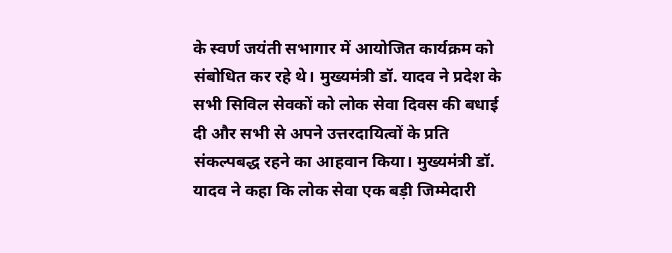के स्वर्ण जयंती सभागार में आयोजित कार्यक्रम को संबोधित कर रहे थे। मुख्यमंत्री डॉ. यादव ने प्रदेश के सभी सिविल सेवकों को लोक सेवा दिवस की बधाई दी और सभी से अपने उत्तरदायित्वों के प्रति संकल्पबद्ध रहने का आहवान किया। मुख्यमंत्री डॉ. यादव ने कहा कि लोक सेवा एक बड़ी जिम्मेदारी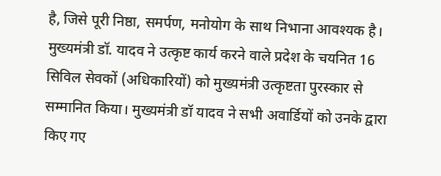है, जिसे पूरी निष्ठा, समर्पण, मनोयोग के साथ निभाना आवश्यक है। मुख्यमंत्री डॉ. यादव ने उत्कृष्ट कार्य करने वाले प्रदेश के चयनित 16 सिविल सेवकों (अधिकारियों) को मुख्यमंत्री उत्कृष्टता पुरस्कार से सम्मानित किया। मुख्यमंत्री डॉ यादव ने सभी अवार्डियों को उनके द्वारा किए गए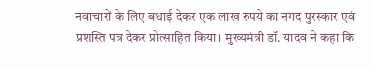नवाचारों के लिए बधाई देकर एक लाख रुपये का नगद पुरस्कार एवं प्रशस्ति पत्र देकर प्रोत्साहित किया। मुख्यमंत्री डॉ. यादव ने कहा कि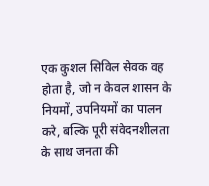एक कुशल सिविल सेवक वह होता है, जो न केवल शासन के नियमों, उपनियमों का पालन करे, बल्कि पूरी संवेदनशीलता के साथ जनता की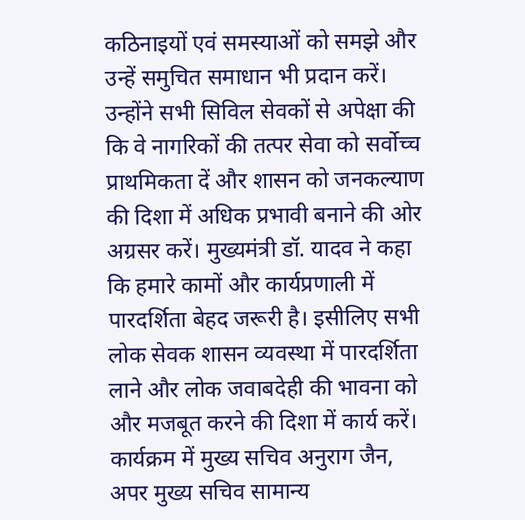कठिनाइयों एवं समस्याओं को समझे और उन्हें समुचित समाधान भी प्रदान करें। उन्होंने सभी सिविल सेवकों से अपेक्षा की कि वे नागरिकों की तत्पर सेवा को सर्वोच्च प्राथमिकता दें और शासन को जनकल्याण की दिशा में अधिक प्रभावी बनाने की ओर अग्रसर करें। मुख्यमंत्री डॉ. यादव ने कहा कि हमारे कामों और कार्यप्रणाली में पारदर्शिता बेहद जरूरी है। इसीलिए सभी लोक सेवक शासन व्यवस्था में पारदर्शिता लाने और लोक जवाबदेही की भावना को और मजबूत करने की दिशा में कार्य करें। कार्यक्रम में मुख्य सचिव अनुराग जैन, अपर मुख्य सचिव सामान्य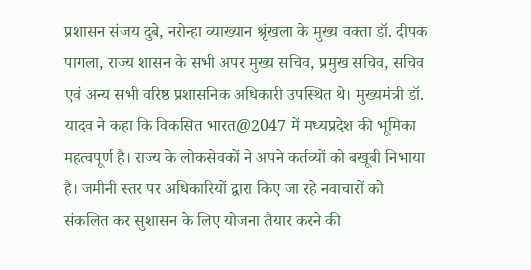प्रशासन संजय दुबे, नरोन्हा व्याख्यान श्रृंखला के मुख्य वक्ता डॉ. दीपक पागला, राज्य शासन के सभी अपर मुख्य सचिव, प्रमुख सचिव, सचिव एवं अन्य सभी वरिष्ठ प्रशासनिक अधिकारी उपस्थित थे। मुख्यमंत्री डॉ. यादव ने कहा कि विकसित भारत@2047 में मध्यप्रदेश की भूमिका महत्वपूर्ण है। राज्य के लोकसेवकों ने अपने कर्तव्यों को बखूबी निभाया है। जमीनी स्तर पर अधिकारियों द्वारा किए जा रहे नवाचारों को संकलित कर सुशासन के लिए योजना तैयार करने की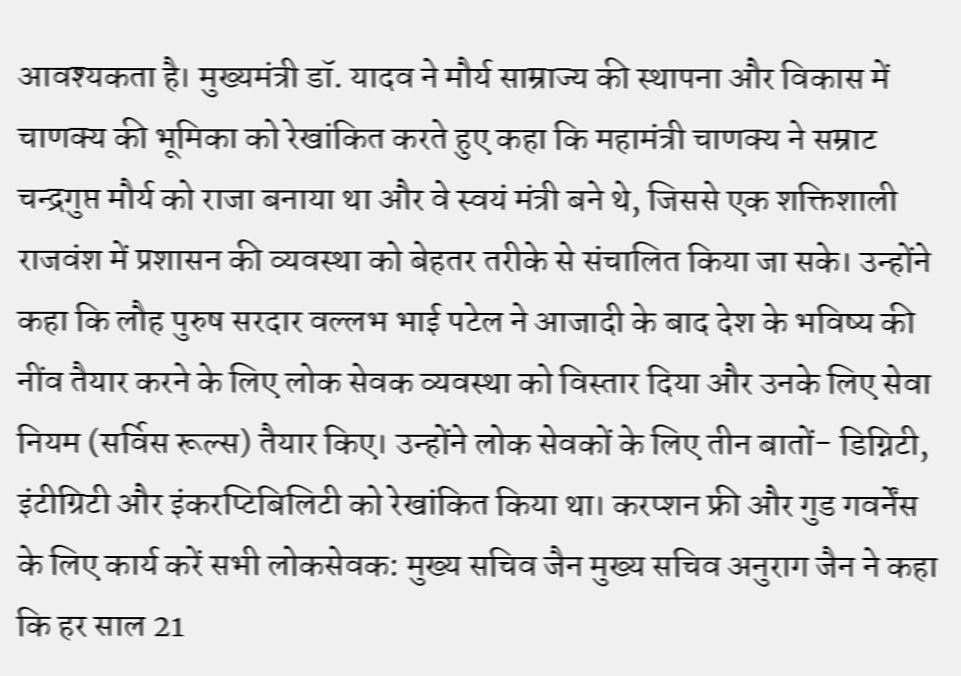आवश्यकता है। मुख्यमंत्री डॉ. यादव ने मौर्य साम्राज्य की स्थापना और विकास में चाणक्य की भूमिका को रेखांकित करते हुए कहा कि महामंत्री चाणक्य ने सम्राट चन्द्रगुप्त मौर्य को राजा बनाया था और वे स्वयं मंत्री बने थे, जिससे एक शक्तिशाली राजवंश में प्रशासन की व्यवस्था को बेहतर तरीके से संचालित किया जा सके। उन्होंने कहा कि लौह पुरुष सरदार वल्लभ भाई पटेल ने आजादी के बाद देश के भविष्य की नींव तैयार करने के लिए लोक सेवक व्यवस्था को विस्तार दिया और उनके लिए सेवा नियम (सर्विस रूल्स) तैयार किए। उन्होंने लोक सेवकों के लिए तीन बातों- डिग्निटी, इंटीग्रिटी और इंकरप्टिबिलिटी को रेखांकित किया था। करप्शन फ्री और गुड गवर्नेंस के लिए कार्य करें सभी लोकसेवक: मुख्य सचिव जैन मुख्य सचिव अनुराग जैन ने कहा कि हर साल 21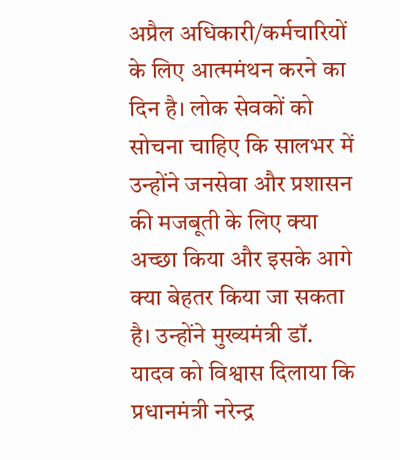अप्रैल अधिकारी/कर्मचारियों के लिए आत्ममंथन करने का दिन है। लोक सेवकों को सोचना चाहिए कि सालभर में उन्होंने जनसेवा और प्रशासन की मजबूती के लिए क्या अच्छा किया और इसके आगे क्या बेहतर किया जा सकता है। उन्होंने मुख्यमंत्री डॉ. यादव को विश्वास दिलाया कि प्रधानमंत्री नरेन्द्र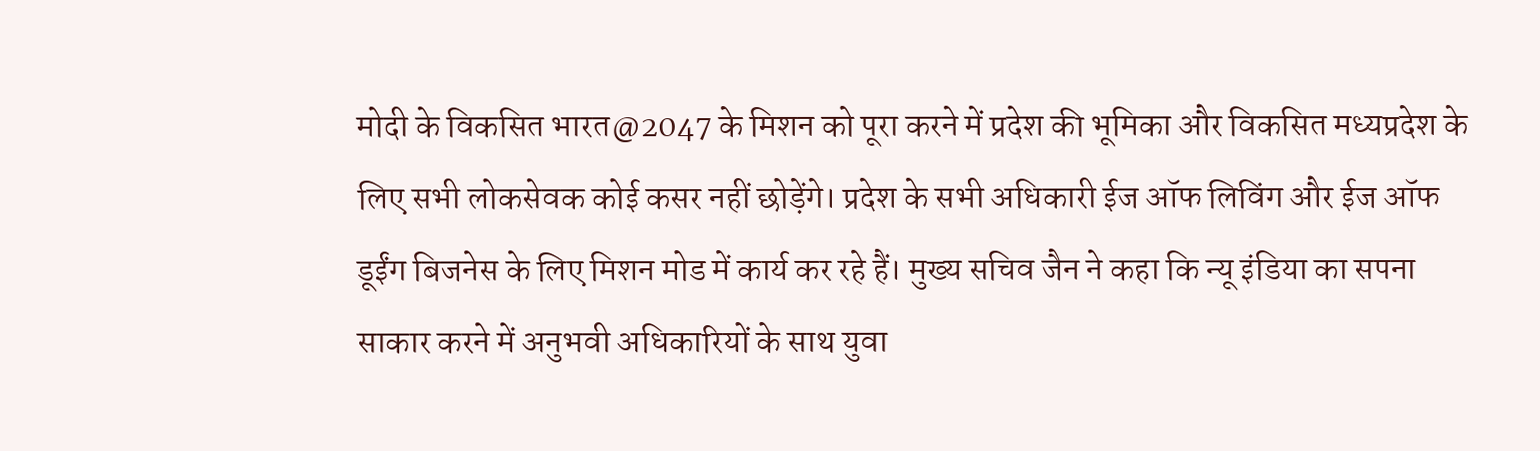मोदी के विकसित भारत@2047 के मिशन को पूरा करने में प्रदेश की भूमिका और विकसित मध्यप्रदेश के लिए सभी लोकसेवक कोई कसर नहीं छोड़ेंगे। प्रदेश के सभी अधिकारी ईज ऑफ लिविंग और ईज ऑफ डूईंग बिजनेस के लिए मिशन मोड में कार्य कर रहे हैं। मुख्य सचिव जैन ने कहा कि न्यू इंडिया का सपना साकार करने में अनुभवी अधिकारियों के साथ युवा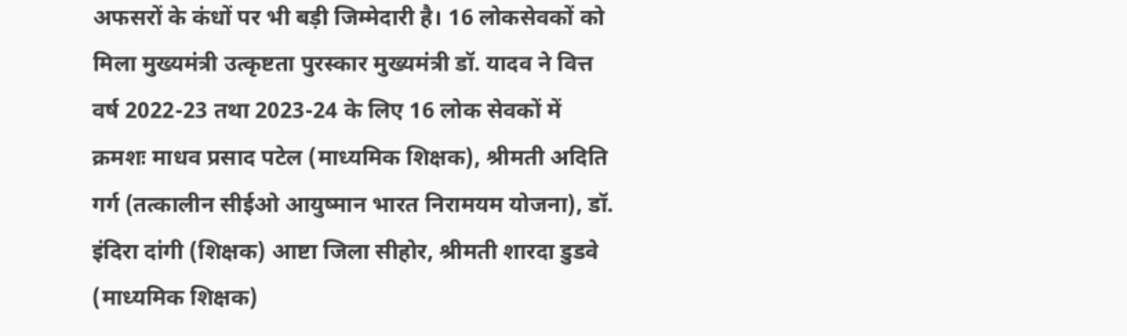अफसरों के कंधों पर भी बड़ी जिम्मेदारी है। 16 लोकसेवकों को मिला मुख्यमंत्री उत्कृष्टता पुरस्कार मुख्यमंत्री डॉ. यादव ने वित्त वर्ष 2022-23 तथा 2023-24 के लिए 16 लोक सेवकों में क्रमशः माधव प्रसाद पटेल (माध्यमिक शिक्षक), श्रीमती अदिति गर्ग (तत्कालीन सीईओ आयुष्मान भारत निरामयम योजना), डॉ. इंदिरा दांगी (शिक्षक) आष्टा जिला सीहोर, श्रीमती शारदा डुडवे (माध्यमिक शिक्षक)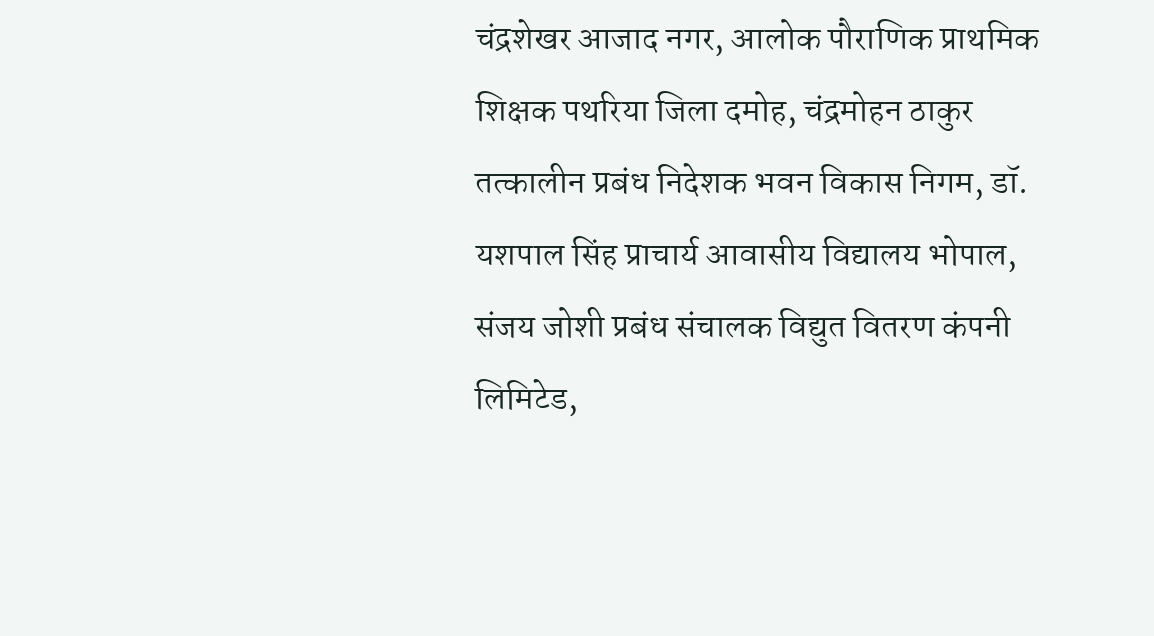चंद्रशेखर आजाद नगर, आलोक पौराणिक प्राथमिक शिक्षक पथरिया जिला दमोह, चंद्रमोहन ठाकुर तत्कालीन प्रबंध निदेशक भवन विकास निगम, डॉ. यशपाल सिंह प्राचार्य आवासीय विद्यालय भोपाल, संजय जोशी प्रबंध संचालक विद्युत वितरण कंपनी लिमिटेड,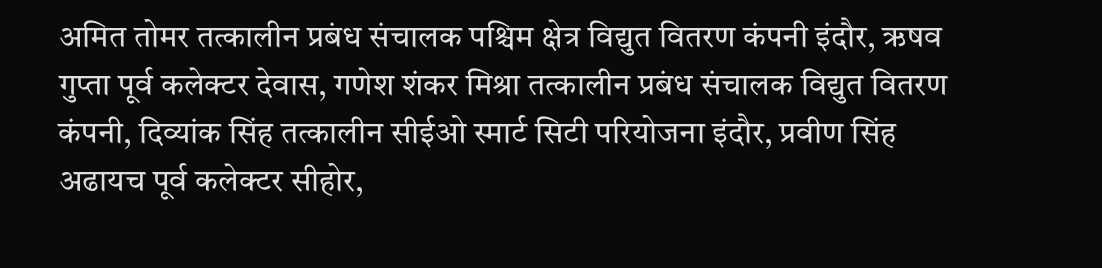अमित तोमर तत्कालीन प्रबंध संचालक पश्चिम क्षेत्र विद्युत वितरण कंपनी इंदौर, ऋषव गुप्ता पूर्व कलेक्टर देवास, गणेश शंकर मिश्रा तत्कालीन प्रबंध संचालक विद्युत वितरण कंपनी, दिव्यांक सिंह तत्कालीन सीईओ स्मार्ट सिटी परियोजना इंदौर, प्रवीण सिंह अढायच पूर्व कलेक्टर सीहोर,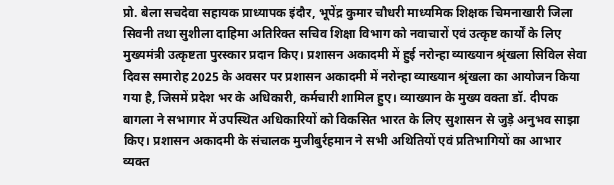प्रो. बेला सचदेवा सहायक प्राध्यापक इंदौर, भूपेंद्र कुमार चौधरी माध्यमिक शिक्षक चिमनाखारी जिला सिवनी तथा सुशीला दाहिमा अतिरिक्त सचिव शिक्षा विभाग को नवाचारों एवं उत्कृष्ट कार्यों के लिए मुख्यमंत्री उत्कृष्टता पुरस्कार प्रदान किए। प्रशासन अकादमी में हुई नरोन्हा व्याख्यान श्रृंखला सिविल सेवा दिवस समारोह 2025 के अवसर पर प्रशासन अकादमी में नरोन्हा व्याख्यान श्रृंखला का आयोजन किया गया है, जिसमें प्रदेश भर के अधिकारी, कर्मचारी शामिल हुए। व्याख्यान के मुख्य वक्ता डॉ. दीपक बागला ने सभागार में उपस्थित अधिकारियों को विकसित भारत के लिए सुशासन से जुड़े अनुभव साझा किए। प्रशासन अकादमी के संचालक मुजीबुर्रहमान ने सभी अथितियों एवं प्रतिभागियों का आभार व्यक्त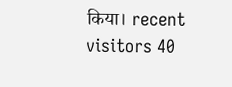किया। recent visitors 40